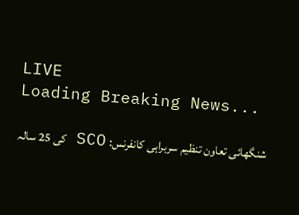LIVE
Loading Breaking News...

شنگھائی تعاون تنظیم سربراہی کانفرنس: SCO کی 25 سالہ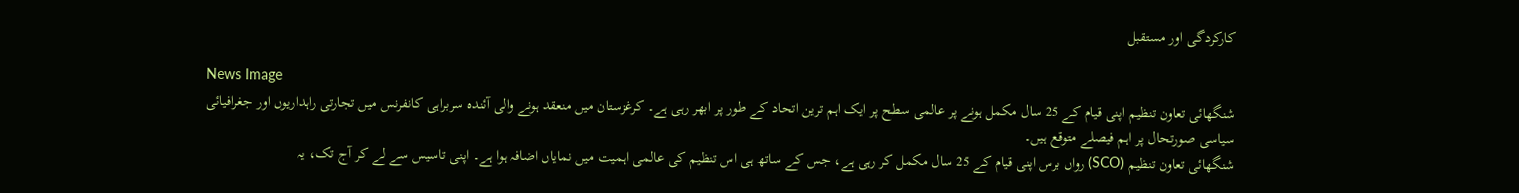کارکردگی اور مستقبل

News Image
شنگھائی تعاون تنظیم اپنی قیام کے 25 سال مکمل ہونے پر عالمی سطح پر ایک اہم ترین اتحاد کے طور پر ابھر رہی ہے۔ کرغزستان میں منعقد ہونے والی آئندہ سربراہی کانفرنس میں تجارتی راہداریوں اور جغرافیائی سیاسی صورتحال پر اہم فیصلے متوقع ہیں۔
شنگھائی تعاون تنظیم (SCO) رواں برس اپنی قیام کے 25 سال مکمل کر رہی ہے، جس کے ساتھ ہی اس تنظیم کی عالمی اہمیت میں نمایاں اضافہ ہوا ہے۔ اپنی تاسیس سے لے کر آج تک، یہ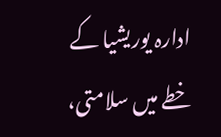ادارہ یوریشیا کے خطے میں سلامتی،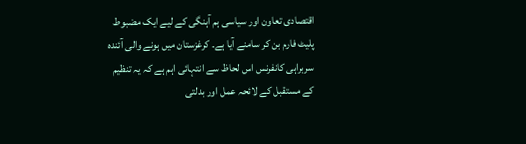اقتصادی تعاون اور سیاسی ہم آہنگی کے لیے ایک مضبوط پلیٹ فارم بن کر سامنے آیا ہے۔ کرغزستان میں ہونے والی آئندہ سربراہی کانفرنس اس لحاظ سے انتہائی اہم ہے کہ یہ تنظیم کے مستقبل کے لائحہ عمل اور بدلتی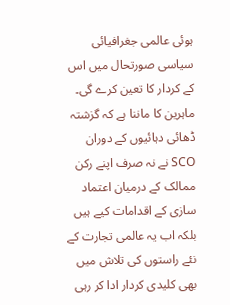ہوئی عالمی جغرافیائی سیاسی صورتحال میں اس کے کردار کا تعین کرے گی۔ ماہرین کا ماننا ہے کہ گزشتہ ڈھائی دہائیوں کے دوران SCO نے نہ صرف اپنے رکن ممالک کے درمیان اعتماد سازی کے اقدامات کیے ہیں بلکہ اب یہ عالمی تجارت کے نئے راستوں کی تلاش میں بھی کلیدی کردار ادا کر رہی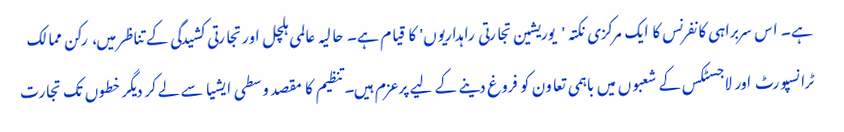ہے۔ اس سربراہی کانفرنس کا ایک مرکزی نکتہ 'یوریشین تجارتی راہداریوں' کا قیام ہے۔ حالیہ عالمی ہلچل اور تجارتی کشیدگی کے تناظر میں، رکن ممالک ٹرانسپورٹ اور لاجسٹکس کے شعبوں میں باہمی تعاون کو فروغ دینے کے لیے پرعزم ہیں۔ تنظیم کا مقصد وسطی ایشیا سے لے کر دیگر خطوں تک تجارت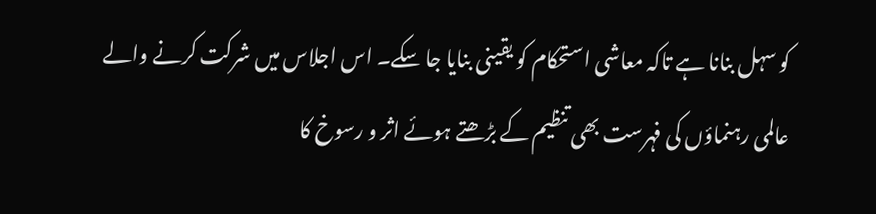کو سہل بنانا ہے تاکہ معاشی استحکام کو یقینی بنایا جا سکے۔ اس اجلاس میں شرکت کرنے والے عالمی رہنماؤں کی فہرست بھی تنظیم کے بڑھتے ہوئے اثر و رسوخ کا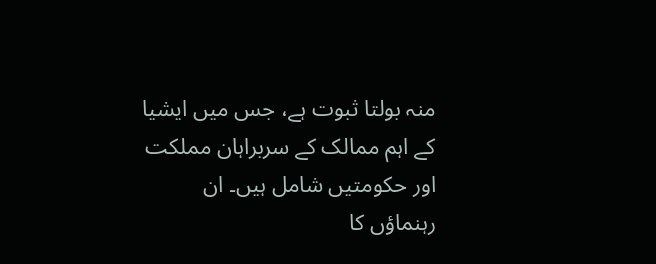منہ بولتا ثبوت ہے، جس میں ایشیا کے اہم ممالک کے سربراہان مملکت اور حکومتیں شامل ہیں۔ ان رہنماؤں کا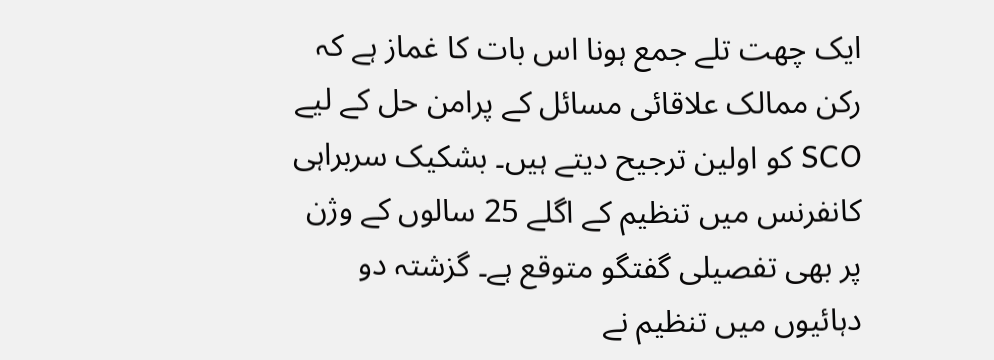ایک چھت تلے جمع ہونا اس بات کا غماز ہے کہ رکن ممالک علاقائی مسائل کے پرامن حل کے لیے SCO کو اولین ترجیح دیتے ہیں۔ بشکیک سربراہی کانفرنس میں تنظیم کے اگلے 25 سالوں کے وژن پر بھی تفصیلی گفتگو متوقع ہے۔ گزشتہ دو دہائیوں میں تنظیم نے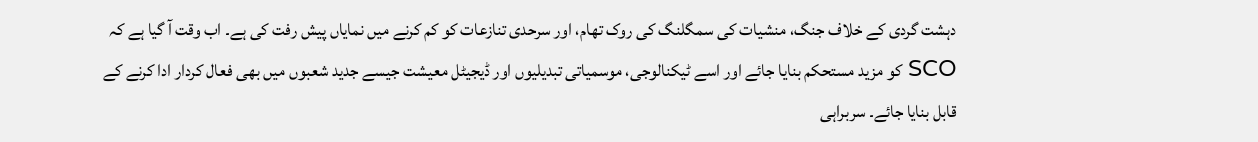دہشت گردی کے خلاف جنگ، منشیات کی سمگلنگ کی روک تھام، اور سرحدی تنازعات کو کم کرنے میں نمایاں پیش رفت کی ہے۔ اب وقت آ گیا ہے کہ SCO کو مزید مستحکم بنایا جائے اور اسے ٹیکنالوجی، موسمیاتی تبدیلیوں اور ڈیجیٹل معیشت جیسے جدید شعبوں میں بھی فعال کردار ادا کرنے کے قابل بنایا جائے۔ سربراہی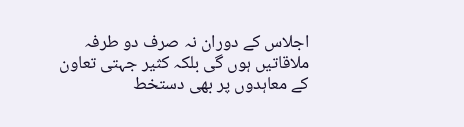اجلاس کے دوران نہ صرف دو طرفہ ملاقاتیں ہوں گی بلکہ کثیر جہتی تعاون کے معاہدوں پر بھی دستخط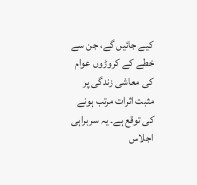کیے جائیں گے، جن سے خطے کے کروڑوں عوام کی معاشی زندگی پر مثبت اثرات مرتب ہونے کی توقع ہے۔ یہ سربراہی اجلاس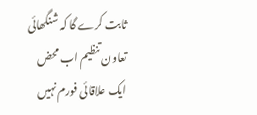ثابت کرے گا کہ شنگھائی تعاون تنظیم اب محض ایک علاقائی فورم نہیں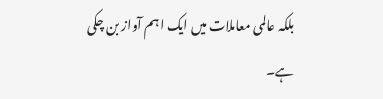بلکہ عالمی معاملات میں ایک اہم آواز بن چکی ہے۔